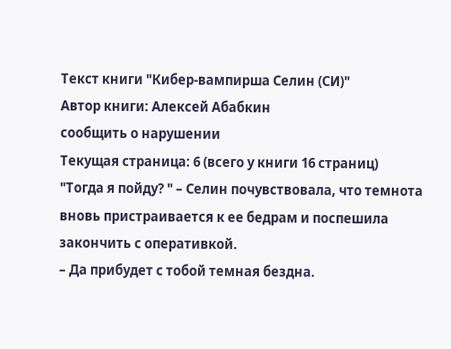Текст книги "Кибер-вампирша Селин (СИ)"
Автор книги: Алексей Абабкин
сообщить о нарушении
Текущая страница: 6 (всего у книги 16 страниц)
"Тогда я пойду? " – Селин почувствовала, что темнота вновь пристраивается к ее бедрам и поспешила закончить с оперативкой.
– Да прибудет с тобой темная бездна.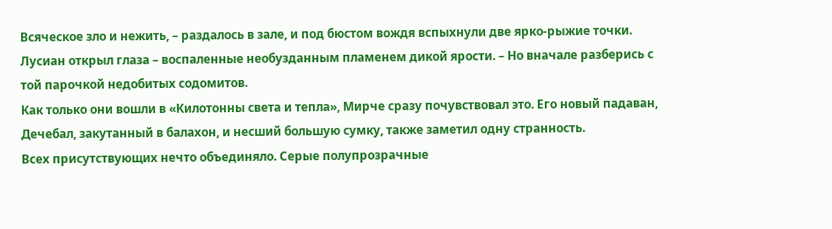Всяческое зло и нежить, – раздалось в зале, и под бюстом вождя вспыхнули две ярко-рыжие точки. Лусиан открыл глаза – воспаленные необузданным пламенем дикой ярости. – Но вначале разберись с той парочкой недобитых содомитов.
Как только они вошли в «Килотонны света и тепла», Мирче сразу почувствовал это. Его новый падаван, Дечебал, закутанный в балахон, и несший большую сумку, также заметил одну странность.
Всех присутствующих нечто объединяло. Серые полупрозрачные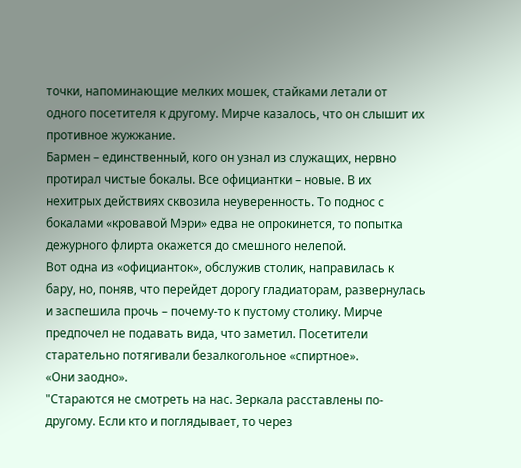точки, напоминающие мелких мошек, стайками летали от одного посетителя к другому. Мирче казалось, что он слышит их противное жужжание.
Бармен – единственный, кого он узнал из служащих, нервно протирал чистые бокалы. Все официантки – новые. В их нехитрых действиях сквозила неуверенность. То поднос с бокалами «кровавой Мэри» едва не опрокинется, то попытка дежурного флирта окажется до смешного нелепой.
Вот одна из «официанток», обслужив столик, направилась к бару, но, поняв, что перейдет дорогу гладиаторам, развернулась и заспешила прочь – почему-то к пустому столику. Мирче предпочел не подавать вида, что заметил. Посетители старательно потягивали безалкогольное «спиртное».
«Они заодно».
"Стараются не смотреть на нас. Зеркала расставлены по-другому. Если кто и поглядывает, то через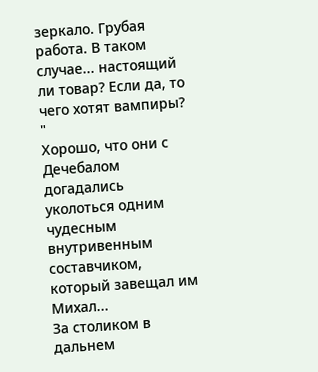зеркало. Грубая работа. В таком случае... настоящий ли товар? Если да, то чего хотят вампиры? "
Хорошо, что они с Дечебалом догадались уколоться одним чудесным внутривенным составчиком, который завещал им Михал...
За столиком в дальнем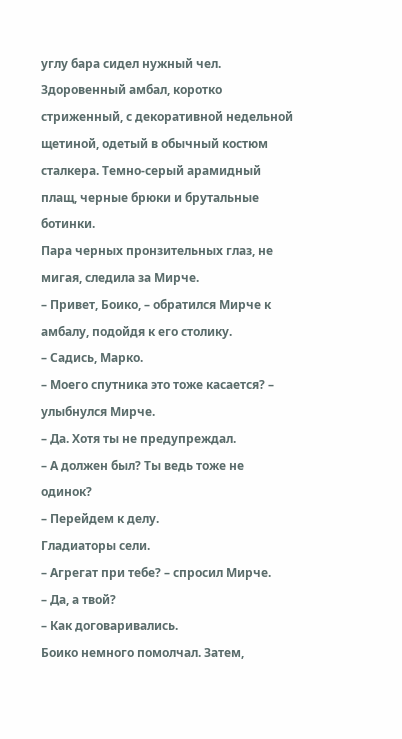углу бара сидел нужный чел. Здоровенный амбал, коротко стриженный, с декоративной недельной щетиной, одетый в обычный костюм сталкера. Темно-серый арамидный плащ, черные брюки и брутальные ботинки.
Пара черных пронзительных глаз, не мигая, следила за Мирче.
– Привет, Боико, – обратился Мирче к амбалу, подойдя к его столику.
– Садись, Марко.
– Моего спутника это тоже касается? – улыбнулся Мирче.
– Да. Хотя ты не предупреждал.
– А должен был? Ты ведь тоже не одинок?
– Перейдем к делу.
Гладиаторы сели.
– Агрегат при тебе? – спросил Мирче.
– Да, а твой?
– Как договаривались.
Боико немного помолчал. Затем,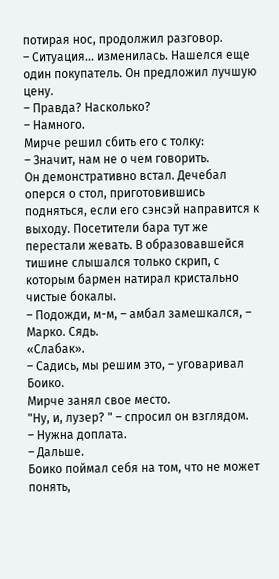потирая нос, продолжил разговор.
– Ситуация... изменилась. Нашелся еще один покупатель. Он предложил лучшую цену.
– Правда? Насколько?
– Намного.
Мирче решил сбить его с толку:
– Значит, нам не о чем говорить.
Он демонстративно встал. Дечебал оперся о стол, приготовившись подняться, если его сэнсэй направится к выходу. Посетители бара тут же перестали жевать. В образовавшейся тишине слышался только скрип, с которым бармен натирал кристально чистые бокалы.
– Подожди, м-м, – амбал замешкался, – Марко. Сядь.
«Слабак».
– Садись, мы решим это, – уговаривал Боико.
Мирче занял свое место.
"Ну, и, лузер? " – спросил он взглядом.
– Нужна доплата.
– Дальше.
Боико поймал себя на том, что не может понять,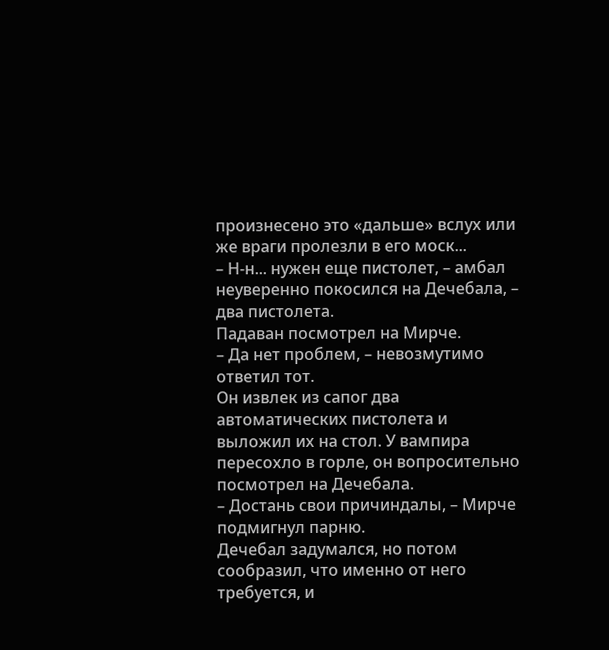произнесено это «дальше» вслух или же враги пролезли в его моск...
– Н-н... нужен еще пистолет, – амбал неуверенно покосился на Дечебала, – два пистолета.
Падаван посмотрел на Мирче.
– Да нет проблем, – невозмутимо ответил тот.
Он извлек из сапог два автоматических пистолета и выложил их на стол. У вампира пересохло в горле, он вопросительно посмотрел на Дечебала.
– Достань свои причиндалы, – Мирче подмигнул парню.
Дечебал задумался, но потом сообразил, что именно от него требуется, и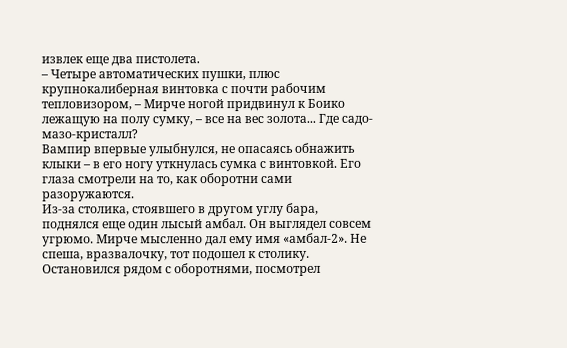извлек еще два пистолета.
– Четыре автоматических пушки, плюс крупнокалиберная винтовка с почти рабочим тепловизором, – Мирче ногой придвинул к Боико лежащую на полу сумку, – все на вес золота... Где садо-мазо-кристалл?
Вампир впервые улыбнулся, не опасаясь обнажить клыки – в его ногу уткнулась сумка с винтовкой. Его глаза смотрели на то, как оборотни сами разоружаются.
Из-за столика, стоявшего в другом углу бара, поднялся еще один лысый амбал. Он выглядел совсем угрюмо. Мирче мысленно дал ему имя «амбал-2». Не спеша, вразвалочку, тот подошел к столику. Остановился рядом с оборотнями, посмотрел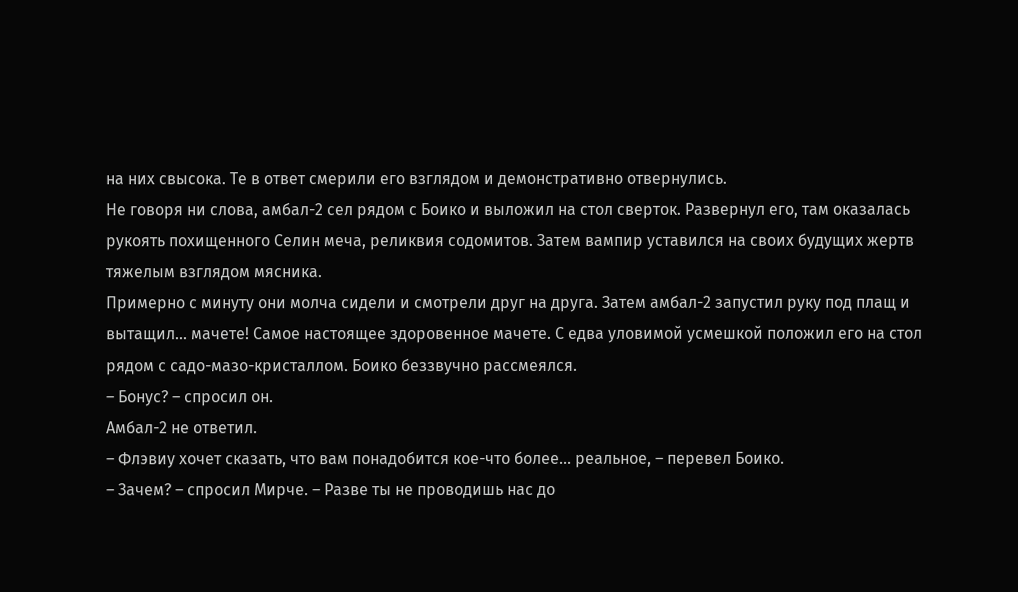на них свысока. Те в ответ смерили его взглядом и демонстративно отвернулись.
Не говоря ни слова, амбал-2 сел рядом с Боико и выложил на стол сверток. Развернул его, там оказалась рукоять похищенного Селин меча, реликвия содомитов. Затем вампир уставился на своих будущих жертв тяжелым взглядом мясника.
Примерно с минуту они молча сидели и смотрели друг на друга. Затем амбал-2 запустил руку под плащ и вытащил... мачете! Самое настоящее здоровенное мачете. С едва уловимой усмешкой положил его на стол рядом с садо-мазо-кристаллом. Боико беззвучно рассмеялся.
– Бонус? – спросил он.
Амбал-2 не ответил.
– Флэвиу хочет сказать, что вам понадобится кое-что более... реальное, – перевел Боико.
– Зачем? – спросил Мирче. – Разве ты не проводишь нас до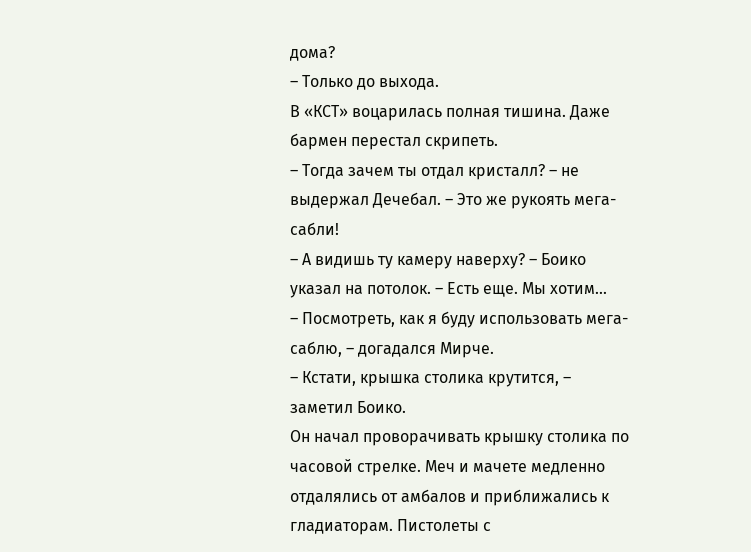дома?
– Только до выхода.
В «КСТ» воцарилась полная тишина. Даже бармен перестал скрипеть.
– Тогда зачем ты отдал кристалл? – не выдержал Дечебал. – Это же рукоять мега-сабли!
– А видишь ту камеру наверху? – Боико указал на потолок. – Есть еще. Мы хотим...
– Посмотреть, как я буду использовать мега-саблю, – догадался Мирче.
– Кстати, крышка столика крутится, – заметил Боико.
Он начал проворачивать крышку столика по часовой стрелке. Меч и мачете медленно отдалялись от амбалов и приближались к гладиаторам. Пистолеты с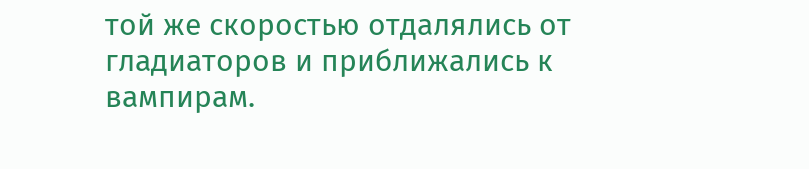той же скоростью отдалялись от гладиаторов и приближались к вампирам.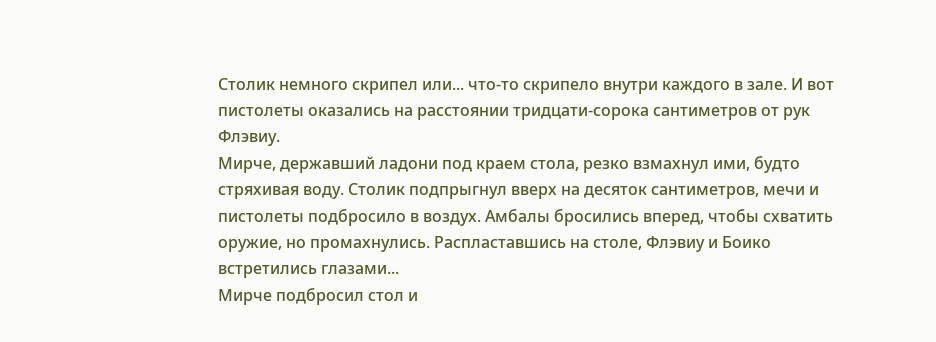Столик немного скрипел или... что-то скрипело внутри каждого в зале. И вот пистолеты оказались на расстоянии тридцати-сорока сантиметров от рук Флэвиу.
Мирче, державший ладони под краем стола, резко взмахнул ими, будто стряхивая воду. Столик подпрыгнул вверх на десяток сантиметров, мечи и пистолеты подбросило в воздух. Амбалы бросились вперед, чтобы схватить оружие, но промахнулись. Распластавшись на столе, Флэвиу и Боико встретились глазами...
Мирче подбросил стол и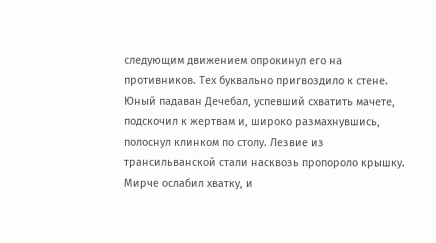следующим движением опрокинул его на противников. Тех буквально пригвоздило к стене.
Юный падаван Дечебал, успевший схватить мачете, подскочил к жертвам и, широко размахнувшись, полоснул клинком по столу. Лезвие из трансильванской стали насквозь пропороло крышку.
Мирче ослабил хватку, и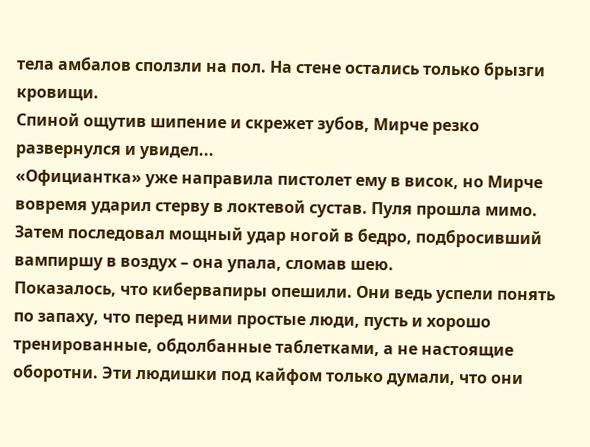тела амбалов сползли на пол. На стене остались только брызги кровищи.
Спиной ощутив шипение и скрежет зубов, Мирче резко развернулся и увидел...
«Официантка» уже направила пистолет ему в висок, но Мирче вовремя ударил стерву в локтевой сустав. Пуля прошла мимо.
Затем последовал мощный удар ногой в бедро, подбросивший вампиршу в воздух – она упала, сломав шею.
Показалось, что кибервапиры опешили. Они ведь успели понять по запаху, что перед ними простые люди, пусть и хорошо тренированные, обдолбанные таблетками, а не настоящие оборотни. Эти людишки под кайфом только думали, что они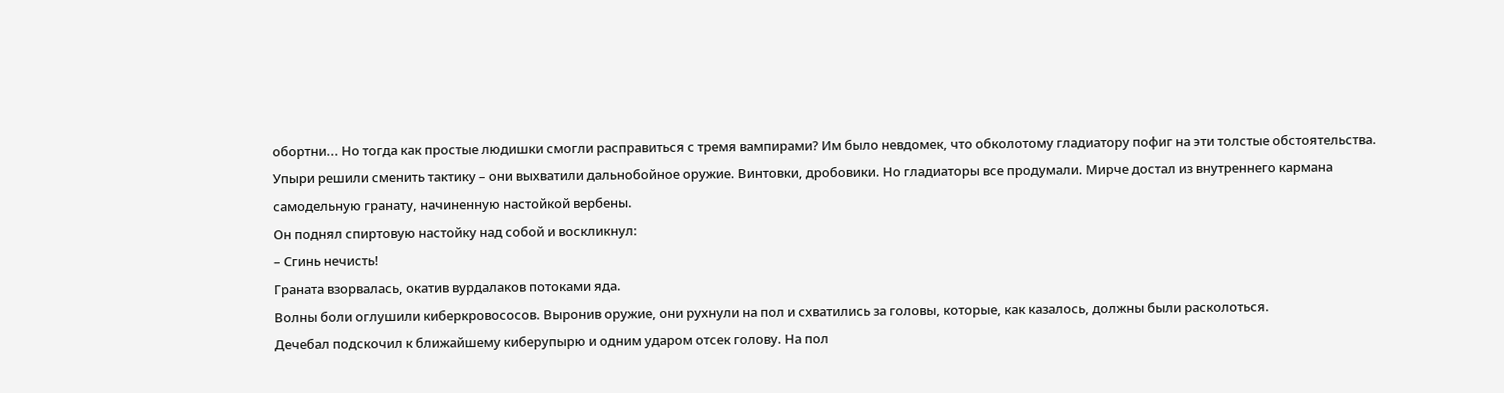обортни... Но тогда как простые людишки смогли расправиться с тремя вампирами? Им было невдомек, что обколотому гладиатору пофиг на эти толстые обстоятельства.
Упыри решили сменить тактику – они выхватили дальнобойное оружие. Винтовки, дробовики. Но гладиаторы все продумали. Мирче достал из внутреннего кармана самодельную гранату, начиненную настойкой вербены.
Он поднял спиртовую настойку над собой и воскликнул:
– Сгинь нечисть!
Граната взорвалась, окатив вурдалаков потоками яда.
Волны боли оглушили киберкровососов. Выронив оружие, они рухнули на пол и схватились за головы, которые, как казалось, должны были расколоться.
Дечебал подскочил к ближайшему киберупырю и одним ударом отсек голову. На пол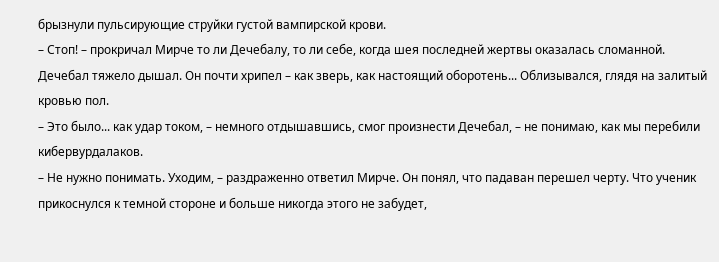брызнули пульсирующие струйки густой вампирской крови.
– Стоп! – прокричал Мирче то ли Дечебалу, то ли себе, когда шея последней жертвы оказалась сломанной.
Дечебал тяжело дышал. Он почти хрипел – как зверь, как настоящий оборотень... Облизывался, глядя на залитый кровью пол.
– Это было... как удар током, – немного отдышавшись, смог произнести Дечебал, – не понимаю, как мы перебили кибервурдалаков.
– Не нужно понимать. Уходим, – раздраженно ответил Мирче. Он понял, что падаван перешел черту. Что ученик прикоснулся к темной стороне и больше никогда этого не забудет,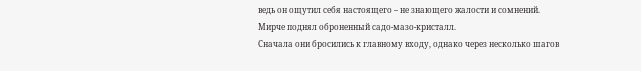ведь он ощутил себя настоящего – не знающего жалости и сомнений.
Мирче поднял оброненный садо-мазо-кристалл.
Сначала они бросились к главному входу, однако через несколько шагов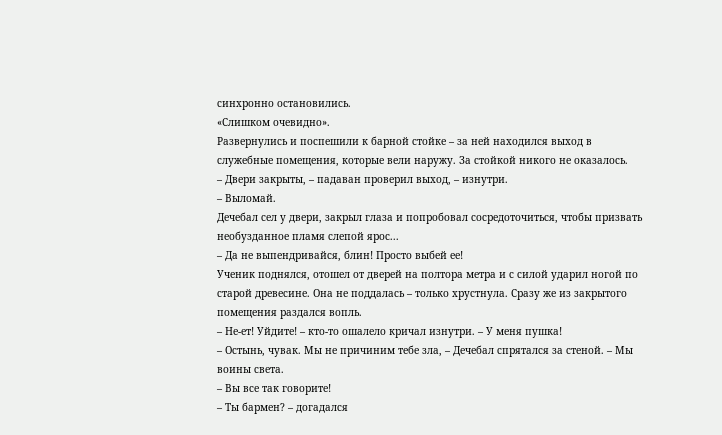синхронно остановились.
«Слишком очевидно».
Развернулись и поспешили к барной стойке – за ней находился выход в служебные помещения, которые вели наружу. За стойкой никого не оказалось.
– Двери закрыты, – падаван проверил выход, – изнутри.
– Выломай.
Дечебал сел у двери, закрыл глаза и попробовал сосредоточиться, чтобы призвать необузданное пламя слепой ярос...
– Да не выпендривайся, блин! Просто выбей ее!
Ученик поднялся, отошел от дверей на полтора метра и с силой ударил ногой по старой древесине. Она не поддалась – только хрустнула. Сразу же из закрытого помещения раздался вопль.
– Не-ет! Уйдите! – кто-то ошалело кричал изнутри. – У меня пушка!
– Остынь, чувак. Мы не причиним тебе зла, – Дечебал спрятался за стеной. – Мы воины света.
– Вы все так говорите!
– Ты бармен? – догадался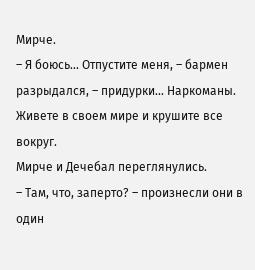Мирче.
– Я боюсь... Отпустите меня, – бармен разрыдался, – придурки... Наркоманы. Живете в своем мире и крушите все вокруг.
Мирче и Дечебал переглянулись.
– Там, что, заперто? – произнесли они в один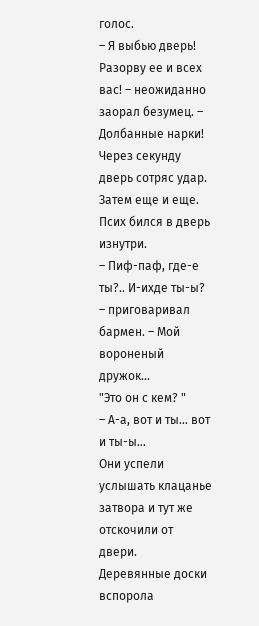голос.
– Я выбью дверь! Разорву ее и всех вас! – неожиданно заорал безумец. – Долбанные нарки!
Через секунду дверь сотряс удар. Затем еще и еще. Псих бился в дверь изнутри.
– Пиф-паф, где-е ты?.. И-ихде ты-ы? – приговаривал бармен. – Мой вороненый дружок...
"Это он с кем? "
– А-а, вот и ты... вот и ты-ы...
Они успели услышать клацанье затвора и тут же отскочили от двери.
Деревянные доски вспорола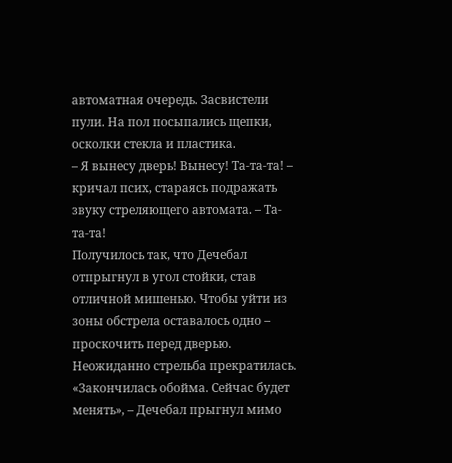автоматная очередь. Засвистели пули. На пол посыпались щепки, осколки стекла и пластика.
– Я вынесу дверь! Вынесу! Та-та-та! – кричал псих, стараясь подражать звуку стреляющего автомата. – Та-та-та!
Получилось так, что Дечебал отпрыгнул в угол стойки, став отличной мишенью. Чтобы уйти из зоны обстрела оставалось одно – проскочить перед дверью. Неожиданно стрельба прекратилась.
«Закончилась обойма. Сейчас будет менять», – Дечебал прыгнул мимо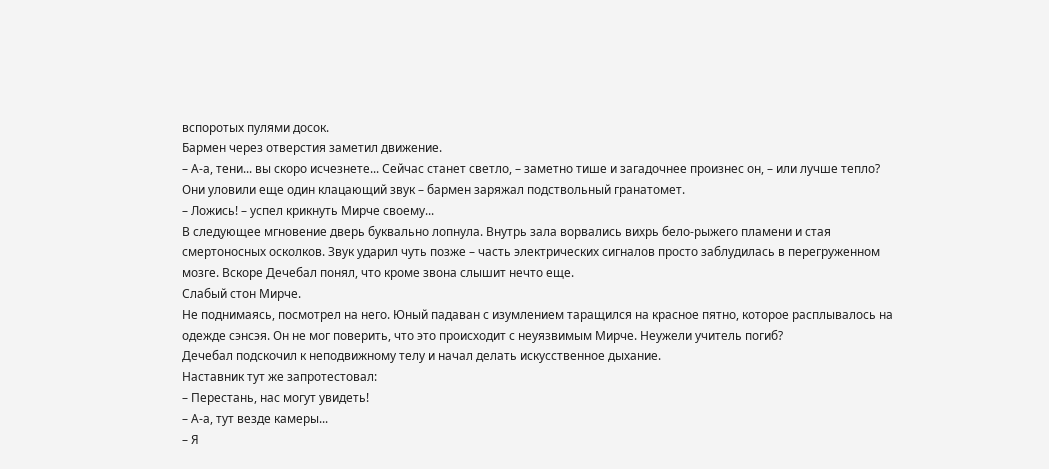вспоротых пулями досок.
Бармен через отверстия заметил движение.
– А-а, тени... вы скоро исчезнете... Сейчас станет светло, – заметно тише и загадочнее произнес он, – или лучше тепло?
Они уловили еще один клацающий звук – бармен заряжал подствольный гранатомет.
– Ложись! – успел крикнуть Мирче своему...
В следующее мгновение дверь буквально лопнула. Внутрь зала ворвались вихрь бело-рыжего пламени и стая смертоносных осколков. Звук ударил чуть позже – часть электрических сигналов просто заблудилась в перегруженном мозге. Вскоре Дечебал понял, что кроме звона слышит нечто еще.
Слабый стон Мирче.
Не поднимаясь, посмотрел на него. Юный падаван с изумлением таращился на красное пятно, которое расплывалось на одежде сэнсэя. Он не мог поверить, что это происходит с неуязвимым Мирче. Неужели учитель погиб?
Дечебал подскочил к неподвижному телу и начал делать искусственное дыхание.
Наставник тут же запротестовал:
– Перестань, нас могут увидеть!
– А-а, тут везде камеры...
– Я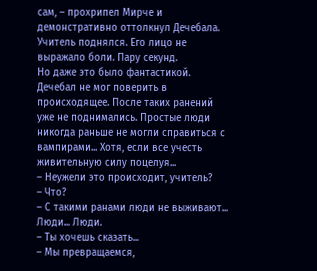сам, – прохрипел Мирче и демонстративно оттолкнул Дечебала.
Учитель поднялся. Его лицо не выражало боли. Пару секунд.
Но даже это было фантастикой. Дечебал не мог поверить в происходящее. После таких ранений уже не поднимались. Простые люди никогда раньше не могли справиться с вампирами... Хотя, если все учесть живительную силу поцелуя...
– Неужели это происходит, учитель?
– Что?
– С такими ранами люди не выживают... Люди... Люди.
– Ты хочешь сказать...
– Мы превращаемся,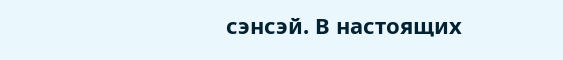сэнсэй. В настоящих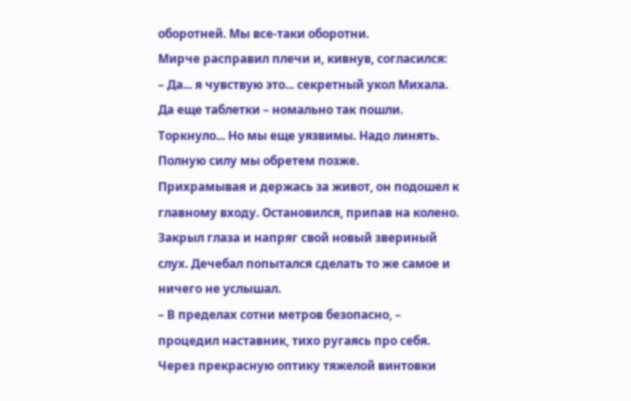оборотней. Мы все-таки оборотни.
Мирче расправил плечи и, кивнув, согласился:
– Да... я чувствую это... секретный укол Михала. Да еще таблетки – номально так пошли. Торкнуло... Но мы еще уязвимы. Надо линять. Полную силу мы обретем позже.
Прихрамывая и держась за живот, он подошел к главному входу. Остановился, припав на колено. Закрыл глаза и напряг свой новый звериный слух. Дечебал попытался сделать то же самое и ничего не услышал.
– В пределах сотни метров безопасно, – процедил наставник, тихо ругаясь про себя.
Через прекрасную оптику тяжелой винтовки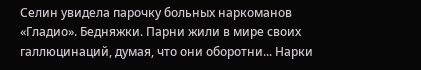Селин увидела парочку больных наркоманов «Гладио». Бедняжки. Парни жили в мире своих галлюцинаций, думая, что они оборотни... Нарки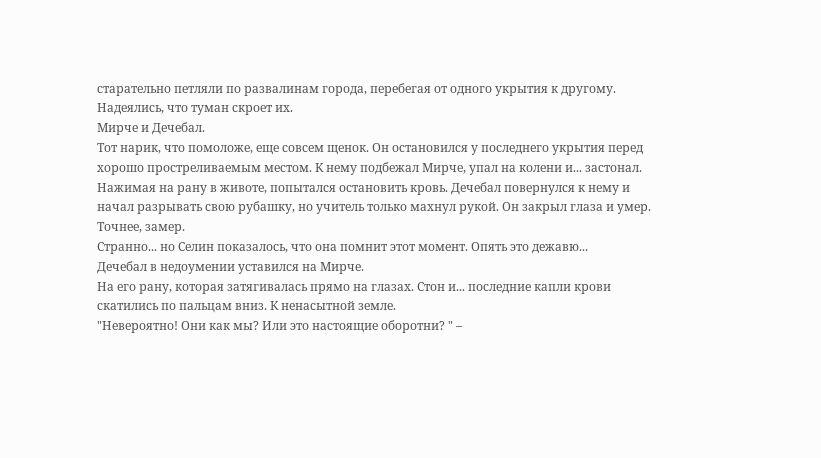старательно петляли по развалинам города, перебегая от одного укрытия к другому. Надеялись, что туман скроет их.
Мирче и Дечебал.
Тот нарик, что помоложе, еще совсем щенок. Он остановился у последнего укрытия перед хорошо простреливаемым местом. К нему подбежал Мирче, упал на колени и... застонал. Нажимая на рану в животе, попытался остановить кровь. Дечебал повернулся к нему и начал разрывать свою рубашку, но учитель только махнул рукой. Он закрыл глаза и умер. Точнее, замер.
Странно... но Селин показалось, что она помнит этот момент. Опять это дежавю...
Дечебал в недоумении уставился на Мирче.
На его рану, которая затягивалась прямо на глазах. Стон и... последние капли крови скатились по пальцам вниз. К ненасытной земле.
"Невероятно! Они как мы? Или это настоящие оборотни? " –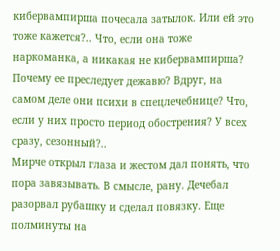кибервампирша почесала затылок. Или ей это тоже кажется?.. Что, если она тоже наркоманка, а никакая не кибервампирша? Почему ее преследует дежавю? Вдруг, на самом деле они психи в спецлечебнице? Что, если у них просто период обострения? У всех сразу, сезонный?..
Мирче открыл глаза и жестом дал понять, что пора завязывать. В смысле, рану. Дечебал разорвал рубашку и сделал повязку. Еще полминуты на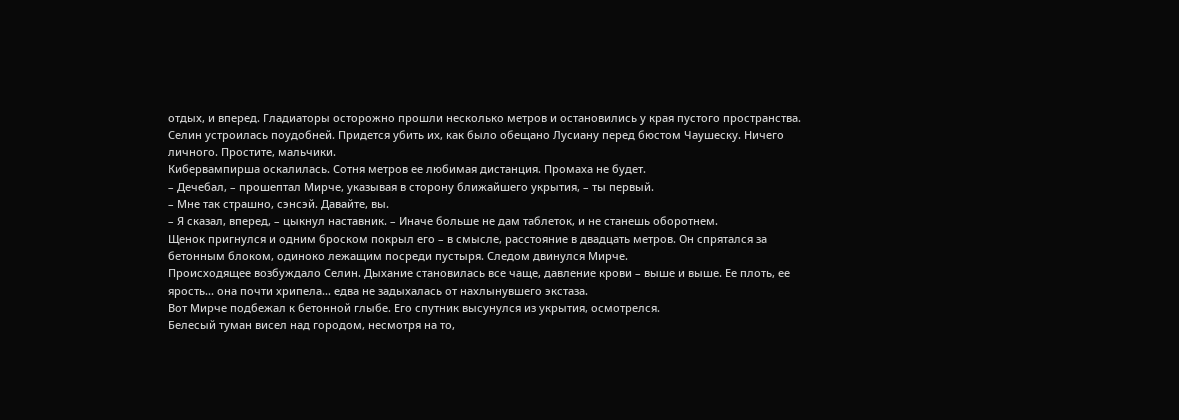отдых, и вперед. Гладиаторы осторожно прошли несколько метров и остановились у края пустого пространства.
Селин устроилась поудобней. Придется убить их, как было обещано Лусиану перед бюстом Чаушеску. Ничего личного. Простите, мальчики.
Кибервампирша оскалилась. Сотня метров ее любимая дистанция. Промаха не будет.
– Дечебал, – прошептал Мирче, указывая в сторону ближайшего укрытия, – ты первый.
– Мне так страшно, сэнсэй. Давайте, вы.
– Я сказал, вперед, – цыкнул наставник. – Иначе больше не дам таблеток, и не станешь оборотнем.
Щенок пригнулся и одним броском покрыл его – в смысле, расстояние в двадцать метров. Он спрятался за бетонным блоком, одиноко лежащим посреди пустыря. Следом двинулся Мирче.
Происходящее возбуждало Селин. Дыхание становилась все чаще, давление крови – выше и выше. Ее плоть, ее ярость... она почти хрипела... едва не задыхалась от нахлынувшего экстаза.
Вот Мирче подбежал к бетонной глыбе. Его спутник высунулся из укрытия, осмотрелся.
Белесый туман висел над городом, несмотря на то,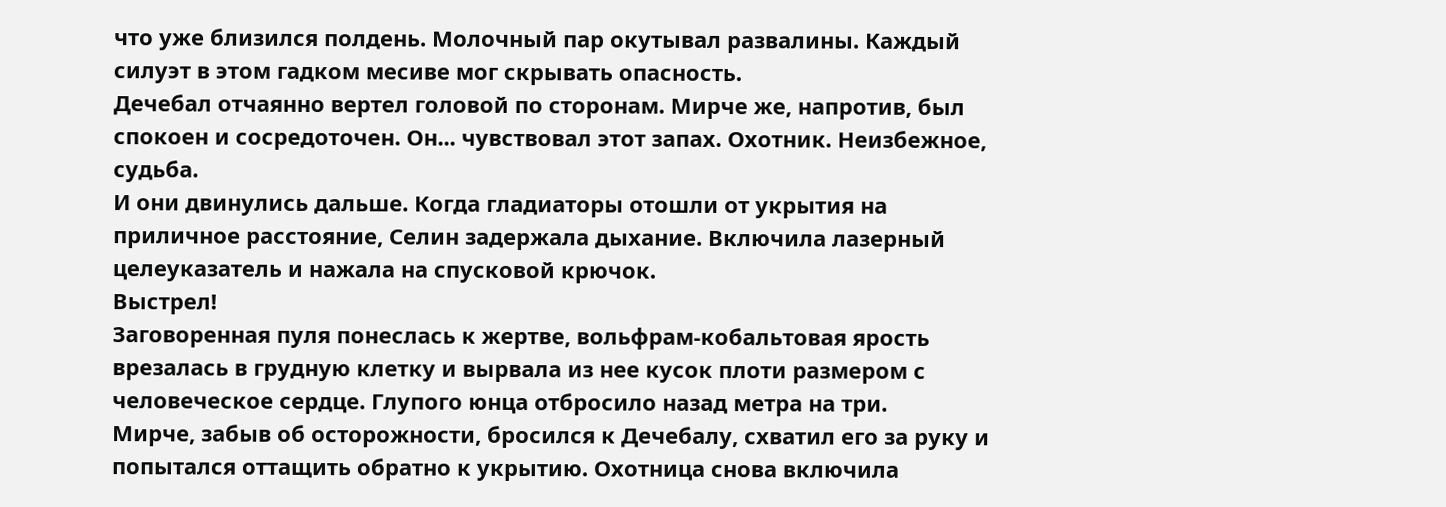что уже близился полдень. Молочный пар окутывал развалины. Каждый силуэт в этом гадком месиве мог скрывать опасность.
Дечебал отчаянно вертел головой по сторонам. Мирче же, напротив, был спокоен и сосредоточен. Он... чувствовал этот запах. Охотник. Неизбежное, судьба.
И они двинулись дальше. Когда гладиаторы отошли от укрытия на приличное расстояние, Селин задержала дыхание. Включила лазерный целеуказатель и нажала на спусковой крючок.
Выстрел!
Заговоренная пуля понеслась к жертве, вольфрам-кобальтовая ярость врезалась в грудную клетку и вырвала из нее кусок плоти размером с человеческое сердце. Глупого юнца отбросило назад метра на три.
Мирче, забыв об осторожности, бросился к Дечебалу, схватил его за руку и попытался оттащить обратно к укрытию. Охотница снова включила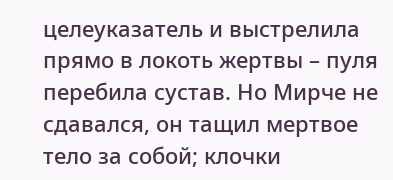целеуказатель и выстрелила прямо в локоть жертвы – пуля перебила сустав. Но Мирче не сдавался, он тащил мертвое тело за собой; клочки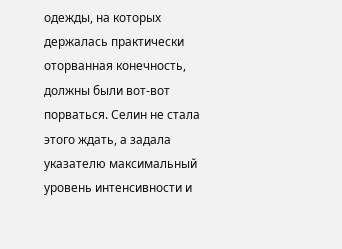одежды, на которых держалась практически оторванная конечность, должны были вот-вот порваться. Селин не стала этого ждать, а задала указателю максимальный уровень интенсивности и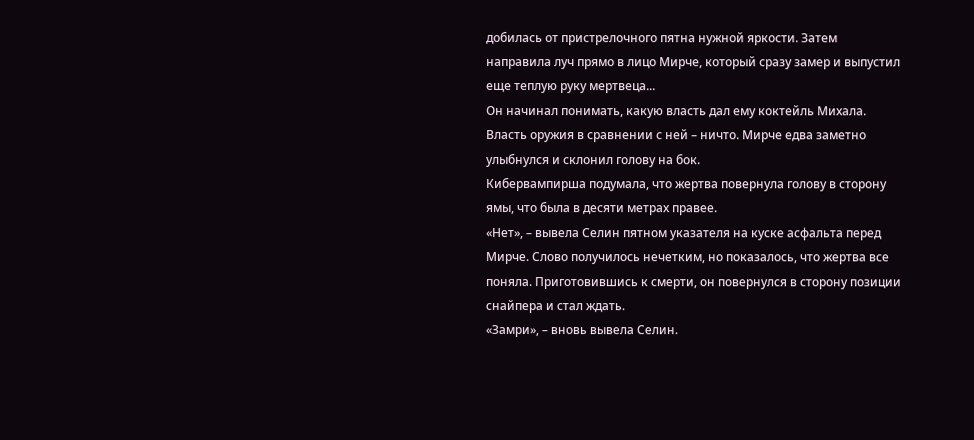добилась от пристрелочного пятна нужной яркости. Затем направила луч прямо в лицо Мирче, который сразу замер и выпустил еще теплую руку мертвеца...
Он начинал понимать, какую власть дал ему коктейль Михала. Власть оружия в сравнении с ней – ничто. Мирче едва заметно улыбнулся и склонил голову на бок.
Кибервампирша подумала, что жертва повернула голову в сторону ямы, что была в десяти метрах правее.
«Нет», – вывела Селин пятном указателя на куске асфальта перед Мирче. Слово получилось нечетким, но показалось, что жертва все поняла. Приготовившись к смерти, он повернулся в сторону позиции снайпера и стал ждать.
«Замри», – вновь вывела Селин.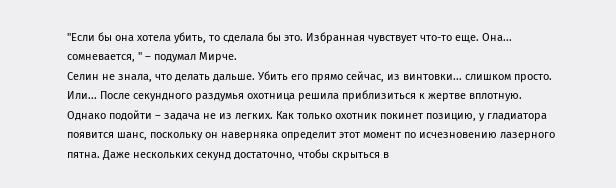"Если бы она хотела убить, то сделала бы это. Избранная чувствует что-то еще. Она... сомневается, " – подумал Мирче.
Селин не знала, что делать дальше. Убить его прямо сейчас, из винтовки... слишком просто. Или... После секундного раздумья охотница решила приблизиться к жертве вплотную.
Однако подойти – задача не из легких. Как только охотник покинет позицию, у гладиатора появится шанс, поскольку он наверняка определит этот момент по исчезновению лазерного пятна. Даже нескольких секунд достаточно, чтобы скрыться в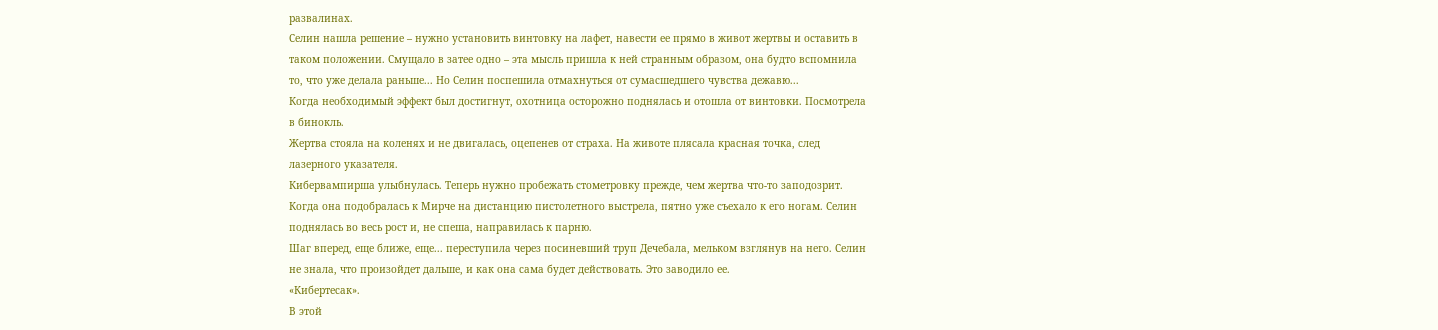развалинах.
Селин нашла решение – нужно установить винтовку на лафет, навести ее прямо в живот жертвы и оставить в таком положении. Смущало в затее одно – эта мысль пришла к ней странным образом, она будто вспомнила то, что уже делала раньше... Но Селин поспешила отмахнуться от сумасшедшего чувства дежавю...
Когда необходимый эффект был достигнут, охотница осторожно поднялась и отошла от винтовки. Посмотрела в бинокль.
Жертва стояла на коленях и не двигалась, оцепенев от страха. На животе плясала красная точка, след лазерного указателя.
Кибервампирша улыбнулась. Теперь нужно пробежать стометровку прежде, чем жертва что-то заподозрит.
Когда она подобралась к Мирче на дистанцию пистолетного выстрела, пятно уже съехало к его ногам. Селин поднялась во весь рост и, не спеша, направилась к парню.
Шаг вперед, еще ближе, еще... переступила через посиневший труп Дечебала, мельком взглянув на него. Селин не знала, что произойдет дальше, и как она сама будет действовать. Это заводило ее.
«Кибертесак».
В этой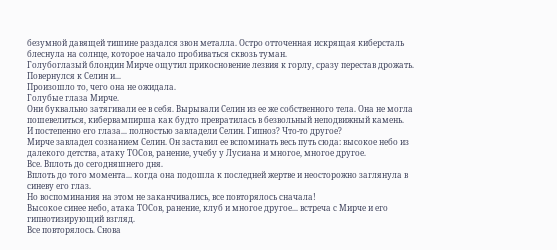безумной давящей тишине раздался звон металла. Остро отточенная искрящая киберсталь блеснула на солнце, которое начало пробиваться сквозь туман.
Голубоглазый блондин Мирче ощутил прикосновение лезвия к горлу, сразу перестав дрожать. Повернулся к Селин и...
Произошло то, чего она не ожидала.
Голубые глаза Мирче.
Они буквально затягивали ее в себя. Вырывали Селин из ее же собственного тела. Она не могла пошевелиться, кибервампирша как будто превратилась в безвольный неподвижный камень.
И постепенно его глаза... полностью завладели Селин. Гипноз? Что-то другое?
Мирче завладел сознанием Селин. Он заставил ее вспоминать весь путь сюда: высокое небо из далекого детства, атаку ТОСов, ранение, учебу у Лусиана и многое, многое другое.
Все. Вплоть до сегодняшнего дня.
Вплоть до того момента... когда она подошла к последней жертве и неосторожно заглянула в синеву его глаз.
Но воспоминания на этом не заканчивались, все повторялось сначала!
Высокое синее небо, атака ТОСов, ранение, клуб и многое другое... встреча с Мирче и его гипнотизирующий взгляд.
Все повторялось. Снова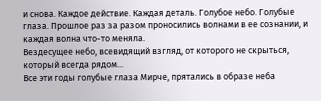и снова. Каждое действие. Каждая деталь. Голубое небо. Голубые глаза. Прошлое раз за разом проносились волнами в ее сознании, и каждая волна что-то меняла.
Вездесущее небо, всевидящий взгляд, от которого не скрыться, который всегда рядом...
Все эти годы голубые глаза Мирче, прятались в образе неба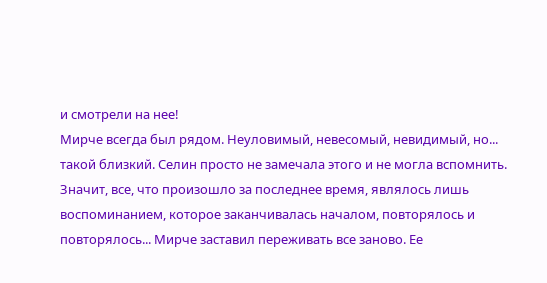и смотрели на нее!
Мирче всегда был рядом. Неуловимый, невесомый, невидимый, но... такой близкий. Селин просто не замечала этого и не могла вспомнить.
Значит, все, что произошло за последнее время, являлось лишь воспоминанием, которое заканчивалась началом, повторялось и повторялось... Мирче заставил переживать все заново. Ее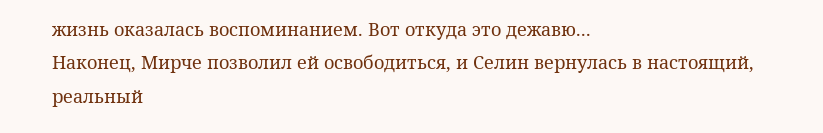жизнь оказалась воспоминанием. Вот откуда это дежавю...
Наконец, Мирче позволил ей освободиться, и Селин вернулась в настоящий, реальный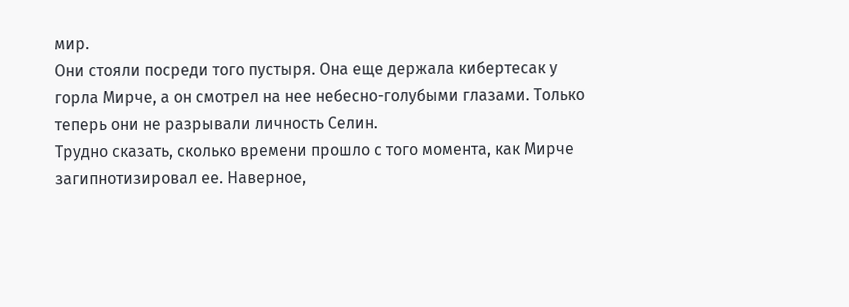мир.
Они стояли посреди того пустыря. Она еще держала кибертесак у горла Мирче, а он смотрел на нее небесно-голубыми глазами. Только теперь они не разрывали личность Селин.
Трудно сказать, сколько времени прошло с того момента, как Мирче загипнотизировал ее. Наверное,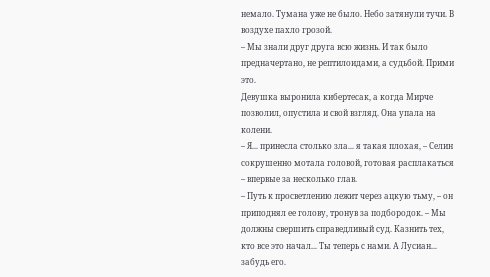немало. Тумана уже не было. Небо затянули тучи. В воздухе пахло грозой.
– Мы знали друг друга всю жизнь. И так было предначертано, не рептилоидами, а судьбой. Прими это.
Девушка выронила кибертесак, а когда Мирче позволил, опустила и свой взгляд. Она упала на колени.
– Я... принесла столько зла... я такая плохая, – Селин сокрушенно мотала головой, готовая расплакаться – впервые за несколько глав.
– Путь к просветлению лежит через ацкую тьму, – он приподнял ее голову, тронув за подбородок. – Мы должны свершить справедливый суд. Казнить тех, кто все это начал... Ты теперь с нами. А Лусиан... забудь его.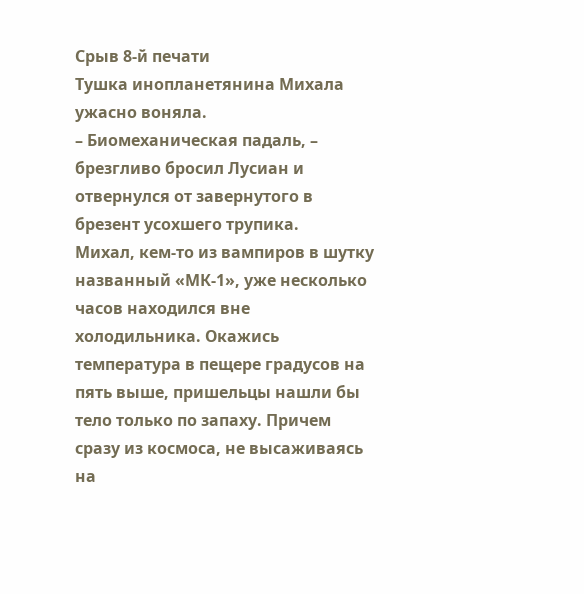Срыв 8-й печати
Тушка инопланетянина Михала ужасно воняла.
– Биомеханическая падаль, – брезгливо бросил Лусиан и отвернулся от завернутого в брезент усохшего трупика.
Михал, кем-то из вампиров в шутку названный «МК-1», уже несколько часов находился вне холодильника. Окажись температура в пещере градусов на пять выше, пришельцы нашли бы тело только по запаху. Причем сразу из космоса, не высаживаясь на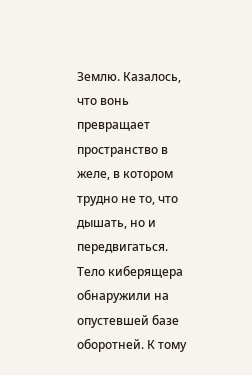Землю. Казалось, что вонь превращает пространство в желе, в котором трудно не то, что дышать, но и передвигаться.
Тело киберящера обнаружили на опустевшей базе оборотней. К тому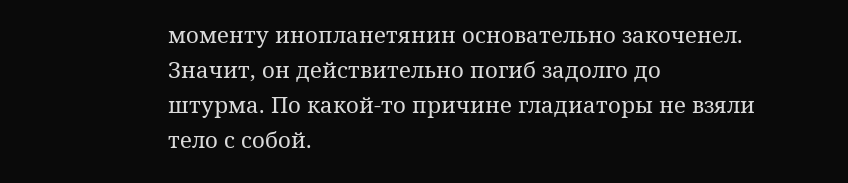моменту инопланетянин основательно закоченел. Значит, он действительно погиб задолго до штурма. По какой-то причине гладиаторы не взяли тело с собой.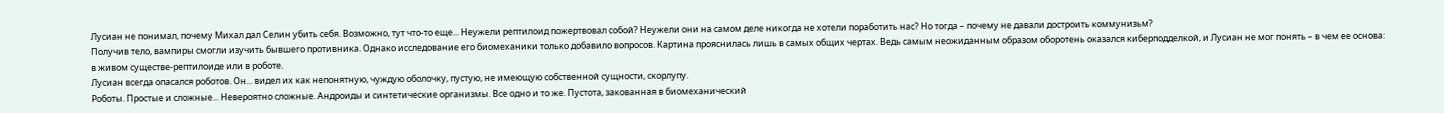Лусиан не понимал, почему Михал дал Селин убить себя. Возможно, тут что-то еще... Неужели рептилоид пожертвовал собой? Неужели они на самом деле никогда не хотели поработить нас? Но тогда – почему не давали достроить коммунизьм?
Получив тело, вампиры смогли изучить бывшего противника. Однако исследование его биомеханики только добавило вопросов. Картина прояснилась лишь в самых общих чертах. Ведь самым неожиданным образом оборотень оказался киберподделкой, и Лусиан не мог понять – в чем ее основа: в живом существе-рептилоиде или в роботе.
Лусиан всегда опасался роботов. Он... видел их как непонятную, чуждую оболочку, пустую, не имеющую собственной сущности, скорлупу.
Роботы. Простые и сложные... Невероятно сложные. Андроиды и синтетические организмы. Все одно и то же. Пустота, закованная в биомеханический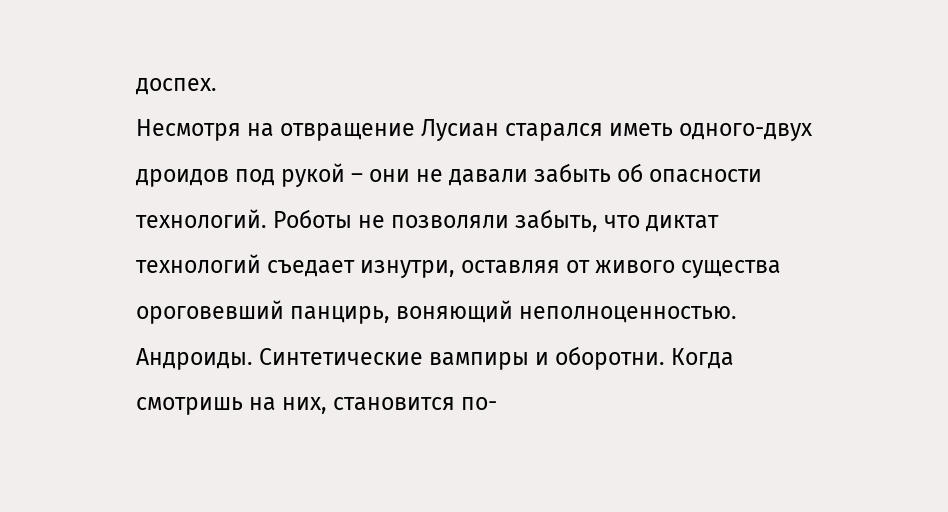доспех.
Несмотря на отвращение Лусиан старался иметь одного-двух дроидов под рукой – они не давали забыть об опасности технологий. Роботы не позволяли забыть, что диктат технологий съедает изнутри, оставляя от живого существа ороговевший панцирь, воняющий неполноценностью.
Андроиды. Синтетические вампиры и оборотни. Когда смотришь на них, становится по-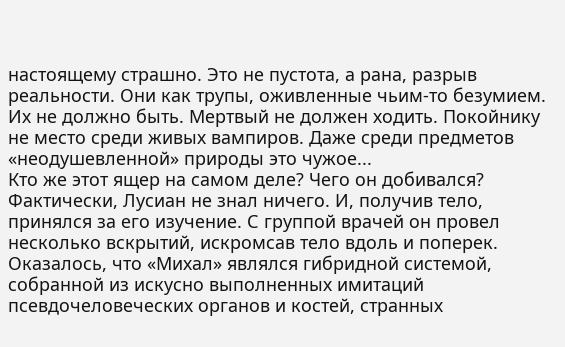настоящему страшно. Это не пустота, а рана, разрыв реальности. Они как трупы, оживленные чьим-то безумием. Их не должно быть. Мертвый не должен ходить. Покойнику не место среди живых вампиров. Даже среди предметов «неодушевленной» природы это чужое...
Кто же этот ящер на самом деле? Чего он добивался?
Фактически, Лусиан не знал ничего. И, получив тело, принялся за его изучение. С группой врачей он провел несколько вскрытий, искромсав тело вдоль и поперек. Оказалось, что «Михал» являлся гибридной системой, собранной из искусно выполненных имитаций псевдочеловеческих органов и костей, странных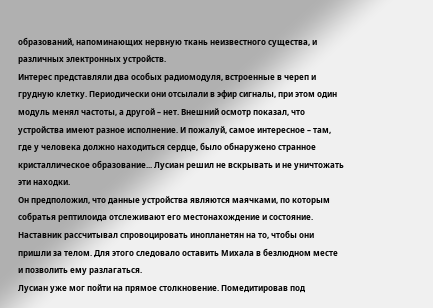образований, напоминающих нервную ткань неизвестного существа, и различных электронных устройств.
Интерес представляли два особых радиомодуля, встроенные в череп и грудную клетку. Периодически они отсылали в эфир сигналы, при этом один модуль менял частоты, а другой – нет. Внешний осмотр показал, что устройства имеют разное исполнение. И пожалуй, самое интересное – там, где у человека должно находиться сердце, было обнаружено странное кристаллическое образование... Лусиан решил не вскрывать и не уничтожать эти находки.
Он предположил, что данные устройства являются маячками, по которым собратья рептилоида отслеживают его местонахождение и состояние. Наставник рассчитывал спровоцировать инопланетян на то, чтобы они пришли за телом. Для этого следовало оставить Михала в безлюдном месте и позволить ему разлагаться.
Лусиан уже мог пойти на прямое столкновение. Помедитировав под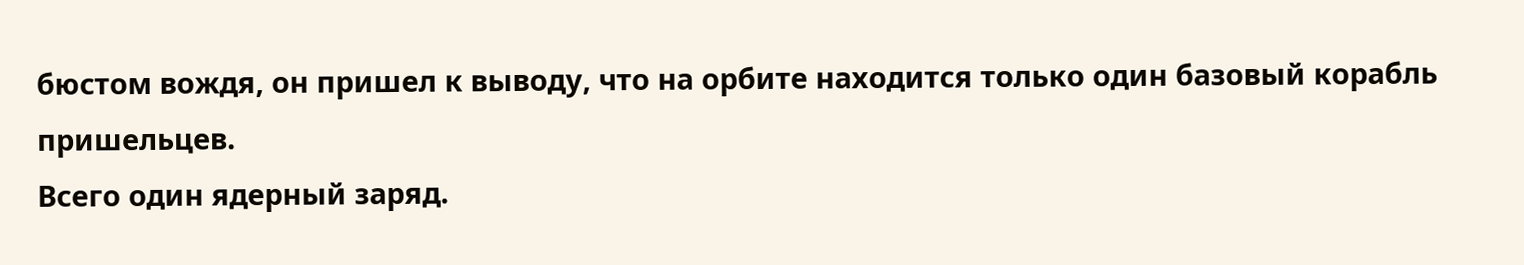бюстом вождя, он пришел к выводу, что на орбите находится только один базовый корабль пришельцев.
Всего один ядерный заряд.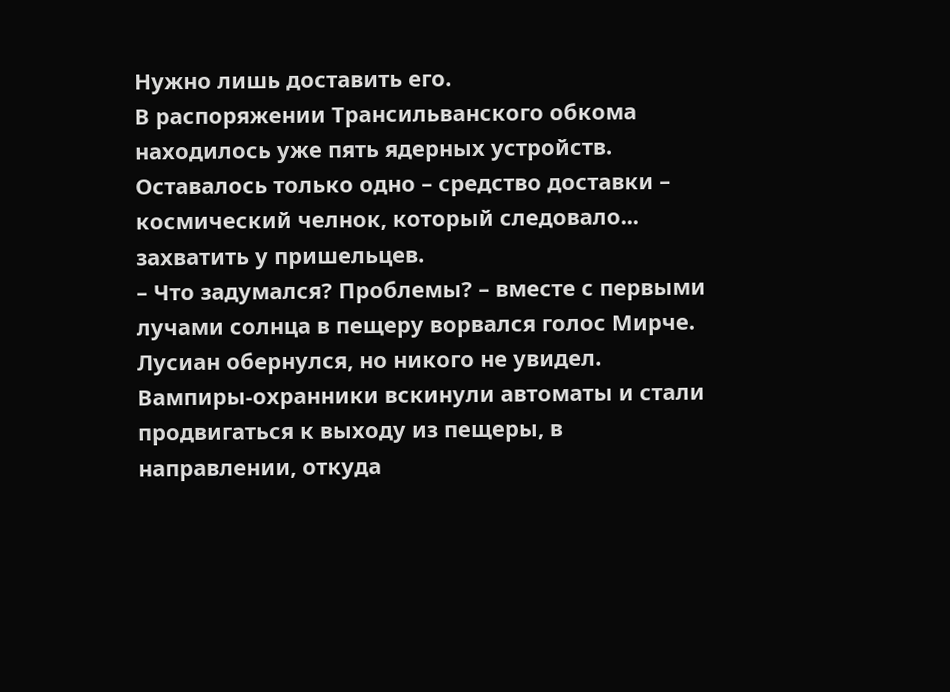Нужно лишь доставить его.
В распоряжении Трансильванского обкома находилось уже пять ядерных устройств. Оставалось только одно – средство доставки – космический челнок, который следовало... захватить у пришельцев.
– Что задумался? Проблемы? – вместе с первыми лучами солнца в пещеру ворвался голос Мирче.
Лусиан обернулся, но никого не увидел. Вампиры-охранники вскинули автоматы и стали продвигаться к выходу из пещеры, в направлении, откуда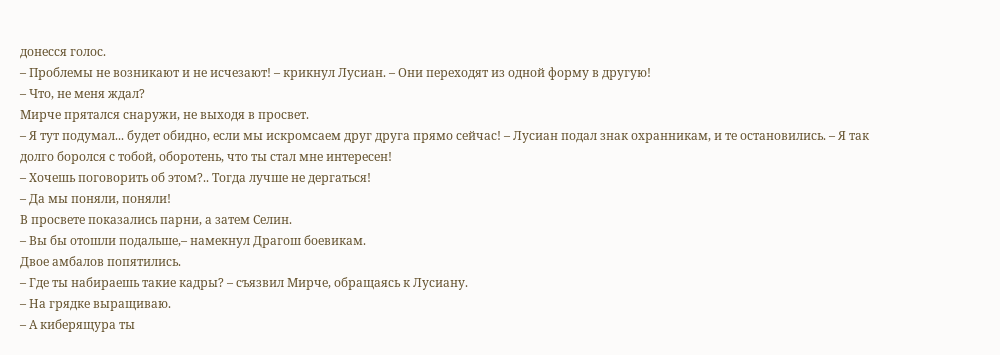донесся голос.
– Проблемы не возникают и не исчезают! – крикнул Лусиан. – Они переходят из одной форму в другую!
– Что, не меня ждал?
Мирче прятался снаружи, не выходя в просвет.
– Я тут подумал... будет обидно, если мы искромсаем друг друга прямо сейчас! – Лусиан подал знак охранникам, и те остановились. – Я так долго боролся с тобой, оборотень, что ты стал мне интересен!
– Хочешь поговорить об этом?.. Тогда лучше не дергаться!
– Да мы поняли, поняли!
В просвете показались парни, а затем Селин.
– Вы бы отошли подальше,– намекнул Драгош боевикам.
Двое амбалов попятились.
– Где ты набираешь такие кадры? – съязвил Мирче, обращаясь к Лусиану.
– На грядке выращиваю.
– А киберящура ты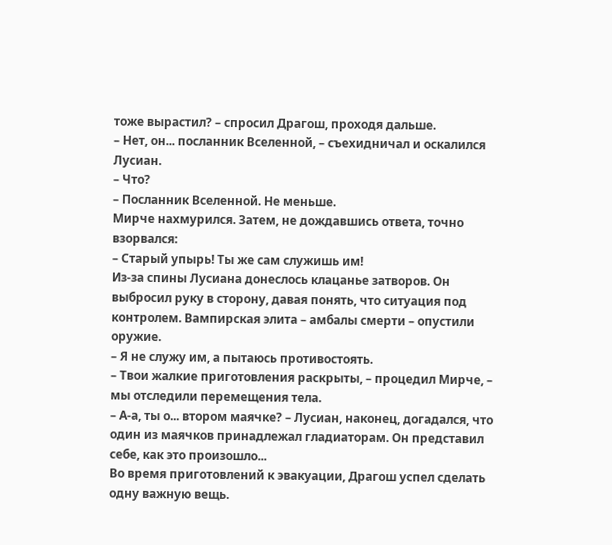тоже вырастил? – спросил Драгош, проходя дальше.
– Нет, он... посланник Вселенной, – съехидничал и оскалился Лусиан.
– Что?
– Посланник Вселенной. Не меньше.
Мирче нахмурился. Затем, не дождавшись ответа, точно взорвался:
– Старый упырь! Ты же сам служишь им!
Из-за спины Лусиана донеслось клацанье затворов. Он выбросил руку в сторону, давая понять, что ситуация под контролем. Вампирская элита – амбалы смерти – опустили оружие.
– Я не служу им, а пытаюсь противостоять.
– Твои жалкие приготовления раскрыты, – процедил Мирче, – мы отследили перемещения тела.
– А-а, ты о... втором маячке? – Лусиан, наконец, догадался, что один из маячков принадлежал гладиаторам. Он представил себе, как это произошло...
Во время приготовлений к эвакуации, Драгош успел сделать одну важную вещь.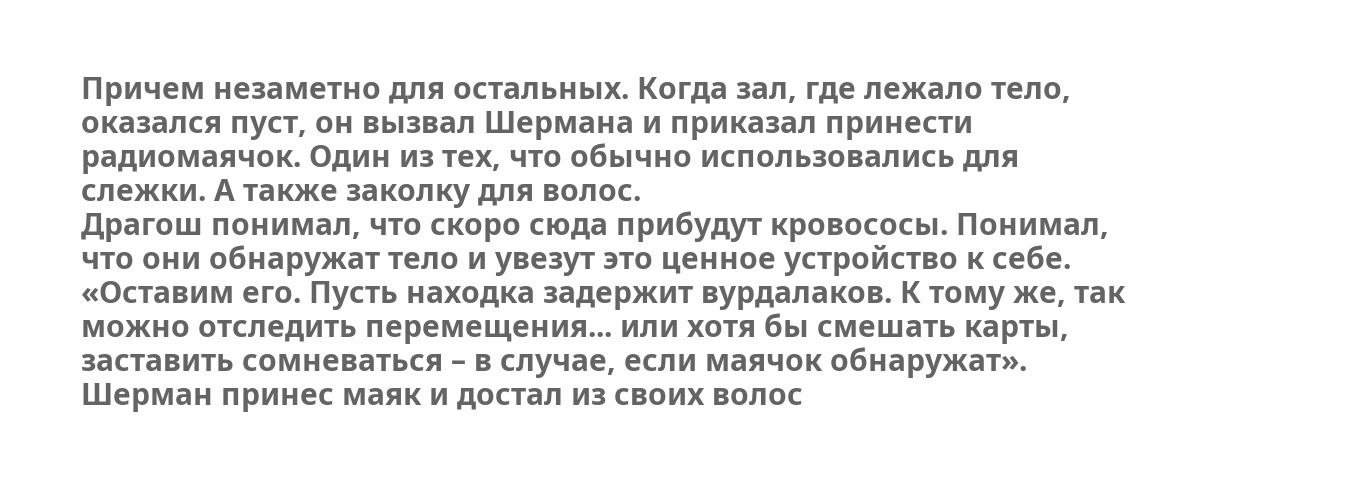Причем незаметно для остальных. Когда зал, где лежало тело, оказался пуст, он вызвал Шермана и приказал принести радиомаячок. Один из тех, что обычно использовались для слежки. А также заколку для волос.
Драгош понимал, что скоро сюда прибудут кровососы. Понимал, что они обнаружат тело и увезут это ценное устройство к себе.
«Оставим его. Пусть находка задержит вурдалаков. К тому же, так можно отследить перемещения... или хотя бы смешать карты, заставить сомневаться – в случае, если маячок обнаружат».
Шерман принес маяк и достал из своих волос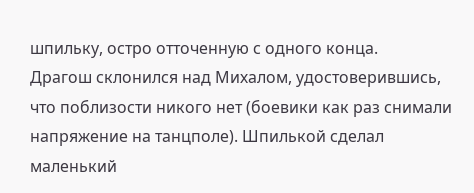шпильку, остро отточенную с одного конца.
Драгош склонился над Михалом, удостоверившись, что поблизости никого нет (боевики как раз снимали напряжение на танцполе). Шпилькой сделал маленький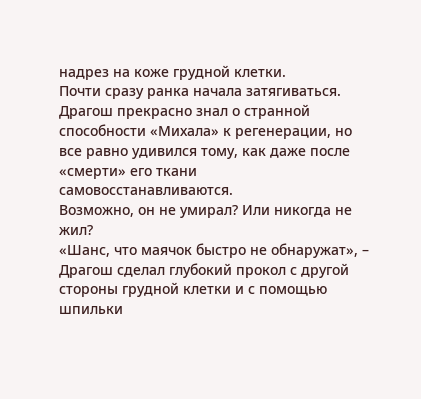надрез на коже грудной клетки.
Почти сразу ранка начала затягиваться. Драгош прекрасно знал о странной способности «Михала» к регенерации, но все равно удивился тому, как даже после «смерти» его ткани самовосстанавливаются.
Возможно, он не умирал? Или никогда не жил?
«Шанс, что маячок быстро не обнаружат», – Драгош сделал глубокий прокол с другой стороны грудной клетки и с помощью шпильки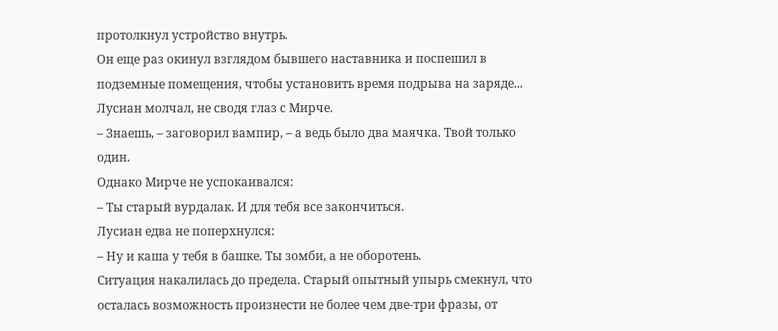протолкнул устройство внутрь.
Он еще раз окинул взглядом бывшего наставника и поспешил в подземные помещения, чтобы установить время подрыва на заряде...
Лусиан молчал, не сводя глаз с Мирче.
– Знаешь, – заговорил вампир, – а ведь было два маячка. Твой только один.
Однако Мирче не успокаивался:
– Ты старый вурдалак. И для тебя все закончиться.
Лусиан едва не поперхнулся:
– Ну и каша у тебя в башке. Ты зомби, а не оборотень.
Ситуация накалилась до предела. Старый опытный упырь смекнул, что осталась возможность произнести не более чем две-три фразы, от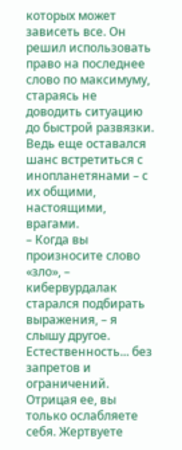которых может зависеть все. Он решил использовать право на последнее слово по максимуму, стараясь не доводить ситуацию до быстрой развязки. Ведь еще оставался шанс встретиться с инопланетянами – с их общими, настоящими, врагами.
– Когда вы произносите слово «зло», – кибервурдалак старался подбирать выражения, – я слышу другое. Естественность... без запретов и ограничений. Отрицая ее, вы только ослабляете себя. Жертвуете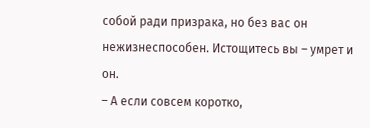собой ради призрака, но без вас он нежизнеспособен. Истощитесь вы – умрет и он.
– А если совсем коротко,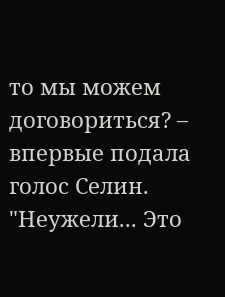то мы можем договориться? – впервые подала голос Селин.
"Неужели... Это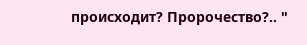происходит? Пророчество?.. "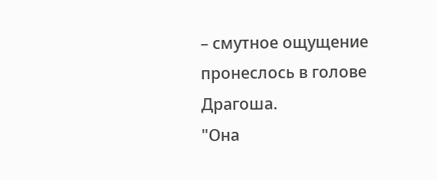– смутное ощущение пронеслось в голове Драгоша.
"Она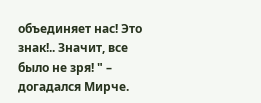объединяет нас! Это знак!.. Значит, все было не зря! " – догадался Мирче.